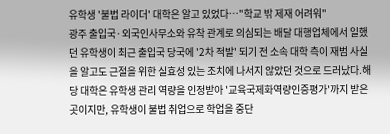유학생 '불법 라이더' 대학은 알고 있었다…"학교 밖 제재 어려워"
광주 출입국·외국인사무소와 유착 관계로 의심되는 배달 대행업체에서 일했던 유학생이 최근 출입국 당국에 '2차 적발' 되기 전 소속 대학 측이 재범 사실을 알고도 근절을 위한 실효성 있는 조치에 나서지 않았던 것으로 드러났다.해당 대학은 유학생 관리 역량을 인정받아 '교육국제화역량인증평가'까지 받은 곳이지만, 유학생이 불법 취업으로 학업을 중단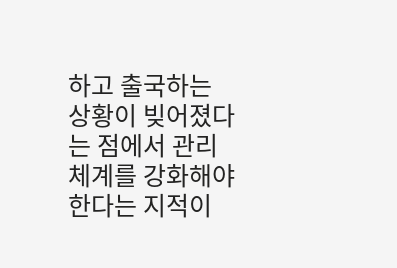하고 출국하는 상황이 빚어졌다는 점에서 관리 체계를 강화해야 한다는 지적이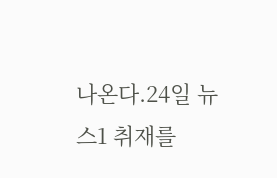나온다.24일 뉴스1 취재를